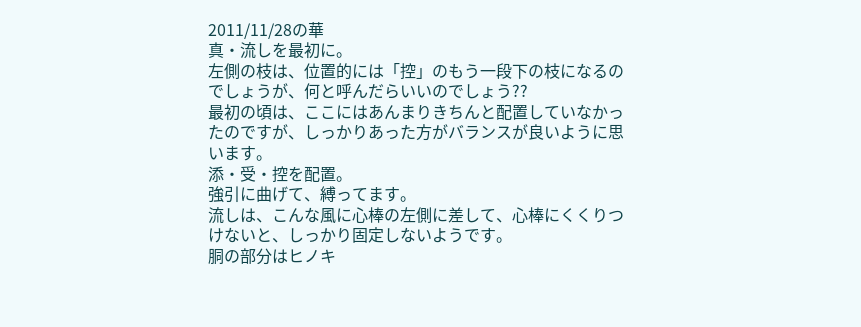2011/11/28の華
真・流しを最初に。
左側の枝は、位置的には「控」のもう一段下の枝になるのでしょうが、何と呼んだらいいのでしょう??
最初の頃は、ここにはあんまりきちんと配置していなかったのですが、しっかりあった方がバランスが良いように思います。
添・受・控を配置。
強引に曲げて、縛ってます。
流しは、こんな風に心棒の左側に差して、心棒にくくりつけないと、しっかり固定しないようです。
胴の部分はヒノキ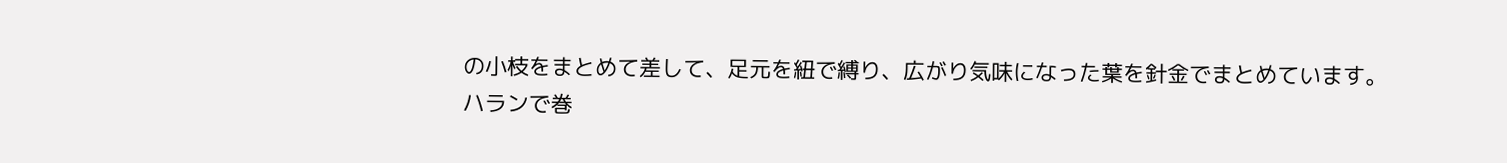の小枝をまとめて差して、足元を紐で縛り、広がり気味になった葉を針金でまとめています。
ハランで巻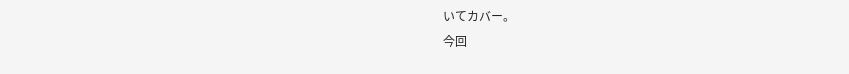いてカバー。
今回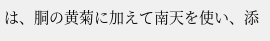は、胴の黄菊に加えて南天を使い、添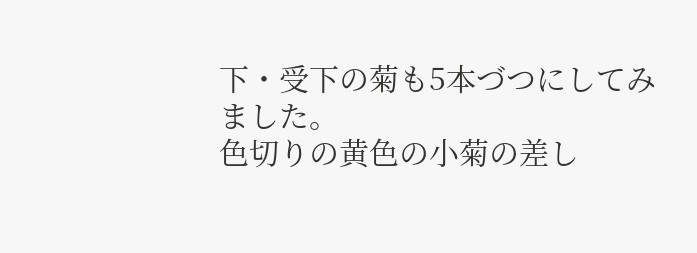下・受下の菊も5本づつにしてみました。
色切りの黄色の小菊の差し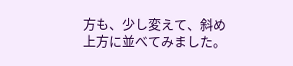方も、少し変えて、斜め上方に並べてみました。